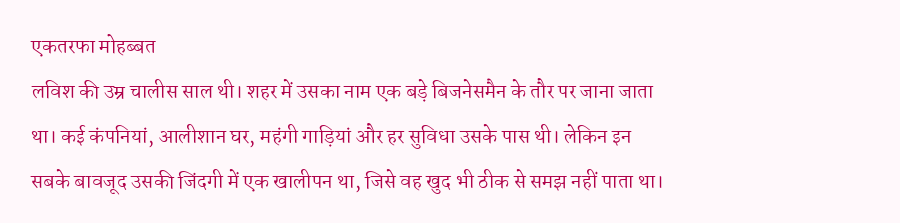एकतरफा मोहब्बत
लविश की उम्र चालीस साल थी। शहर में उसका नाम एक बड़े बिजनेसमैन के तौर पर जाना जाता था। कई कंपनियां, आलीशान घर, महंगी गाड़ियां और हर सुविधा उसके पास थी। लेकिन इन सबके बावजूद उसकी जिंदगी में एक खालीपन था, जिसे वह खुद भी ठीक से समझ नहीं पाता था।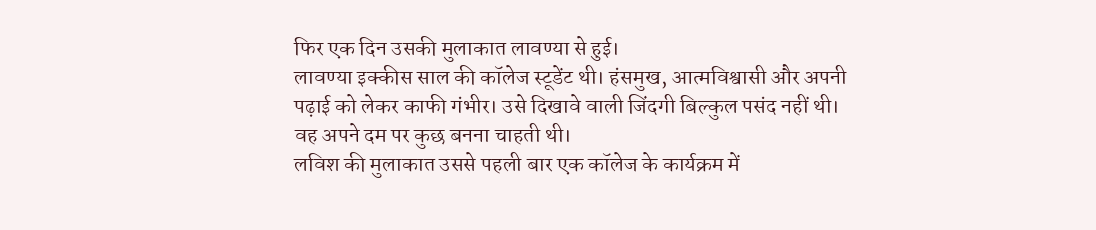फिर एक दिन उसकी मुलाकात लावण्या से हुई।
लावण्या इक्कीस साल की कॉलेज स्टूडेंट थी। हंसमुख, आत्मविश्वासी और अपनी पढ़ाई को लेकर काफी गंभीर। उसे दिखावे वाली जिंदगी बिल्कुल पसंद नहीं थी। वह अपने दम पर कुछ बनना चाहती थी।
लविश की मुलाकात उससे पहली बार एक कॉलेज के कार्यक्रम में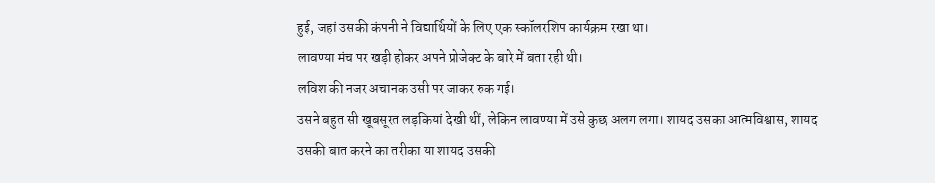हुई, जहां उसकी कंपनी ने विद्यार्थियों के लिए एक स्कॉलरशिप कार्यक्रम रखा था।
लावण्या मंच पर खड़ी होकर अपने प्रोजेक्ट के बारे में बता रही थी।
लविश की नजर अचानक उसी पर जाकर रुक गई।
उसने बहुत सी खूबसूरत लड़कियां देखी थीं, लेकिन लावण्या में उसे कुछ अलग लगा। शायद उसका आत्मविश्वास, शायद उसकी बात करने का तरीका या शायद उसकी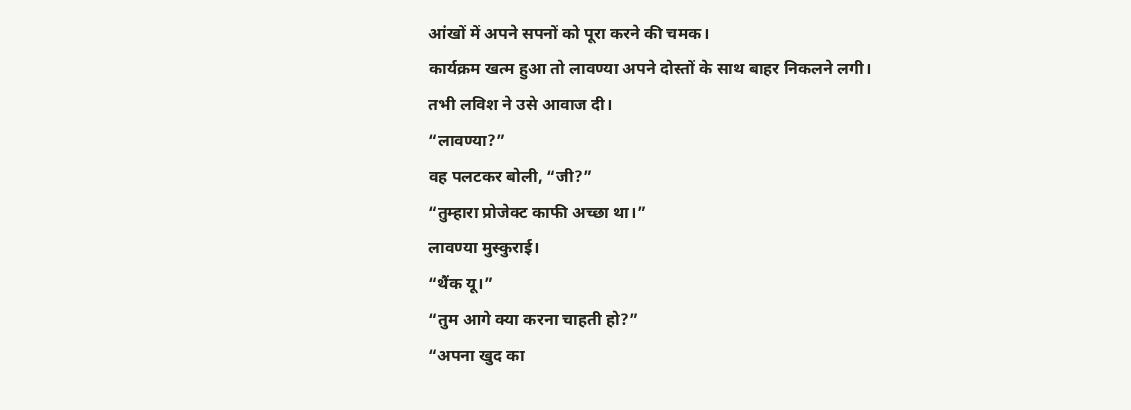आंखों में अपने सपनों को पूरा करने की चमक।
कार्यक्रम खत्म हुआ तो लावण्या अपने दोस्तों के साथ बाहर निकलने लगी।
तभी लविश ने उसे आवाज दी।
“लावण्या?”
वह पलटकर बोली, “जी?”
“तुम्हारा प्रोजेक्ट काफी अच्छा था।”
लावण्या मुस्कुराई।
“थैंक यू।”
“तुम आगे क्या करना चाहती हो?”
“अपना खुद का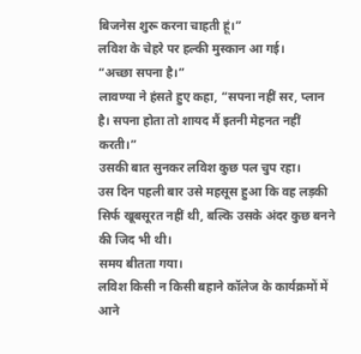बिजनेस शुरू करना चाहती हूं।”
लविश के चेहरे पर हल्की मुस्कान आ गई।
“अच्छा सपना है।”
लावण्या ने हंसते हुए कहा, “सपना नहीं सर, प्लान है। सपना होता तो शायद मैं इतनी मेहनत नहीं करती।”
उसकी बात सुनकर लविश कुछ पल चुप रहा।
उस दिन पहली बार उसे महसूस हुआ कि वह लड़की सिर्फ खूबसूरत नहीं थी, बल्कि उसके अंदर कुछ बनने की जिद भी थी।
समय बीतता गया।
लविश किसी न किसी बहाने कॉलेज के कार्यक्रमों में आने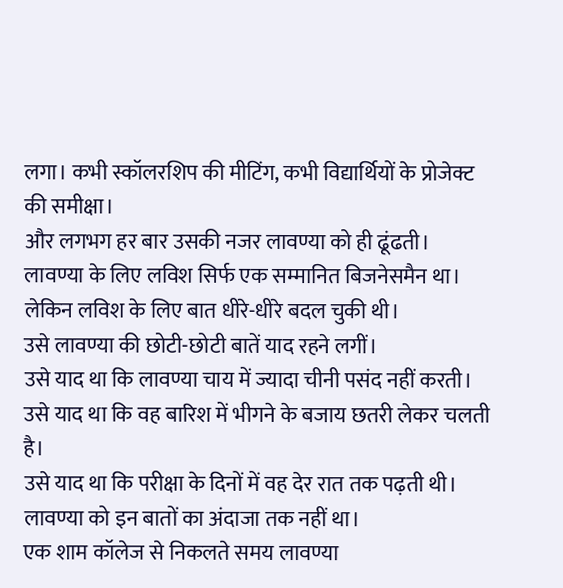लगा। कभी स्कॉलरशिप की मीटिंग, कभी विद्यार्थियों के प्रोजेक्ट की समीक्षा।
और लगभग हर बार उसकी नजर लावण्या को ही ढूंढती।
लावण्या के लिए लविश सिर्फ एक सम्मानित बिजनेसमैन था।
लेकिन लविश के लिए बात धीरे-धीरे बदल चुकी थी।
उसे लावण्या की छोटी-छोटी बातें याद रहने लगीं।
उसे याद था कि लावण्या चाय में ज्यादा चीनी पसंद नहीं करती।
उसे याद था कि वह बारिश में भीगने के बजाय छतरी लेकर चलती है।
उसे याद था कि परीक्षा के दिनों में वह देर रात तक पढ़ती थी।
लावण्या को इन बातों का अंदाजा तक नहीं था।
एक शाम कॉलेज से निकलते समय लावण्या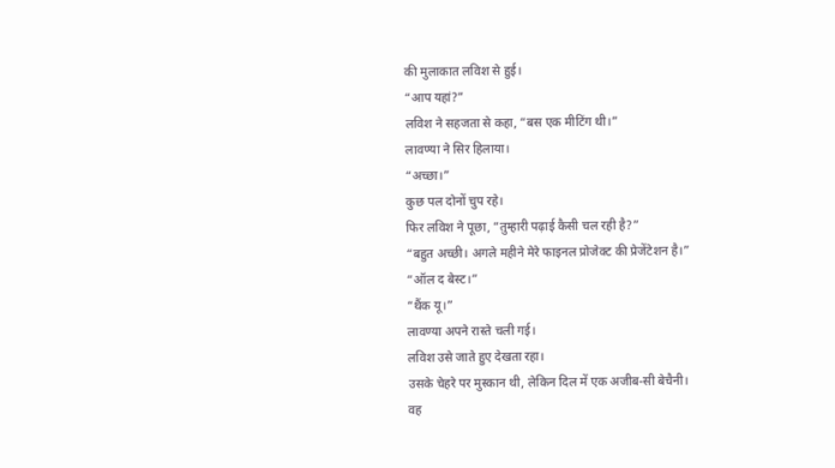की मुलाकात लविश से हुई।
“आप यहां?”
लविश ने सहजता से कहा, “बस एक मीटिंग थी।”
लावण्या ने सिर हिलाया।
“अच्छा।”
कुछ पल दोनों चुप रहे।
फिर लविश ने पूछा, “तुम्हारी पढ़ाई कैसी चल रही है?”
“बहुत अच्छी। अगले महीने मेरे फाइनल प्रोजेक्ट की प्रेजेंटेशन है।”
“ऑल द बेस्ट।”
“थैंक यू।”
लावण्या अपने रास्ते चली गई।
लविश उसे जाते हुए देखता रहा।
उसके चेहरे पर मुस्कान थी, लेकिन दिल में एक अजीब-सी बेचैनी।
वह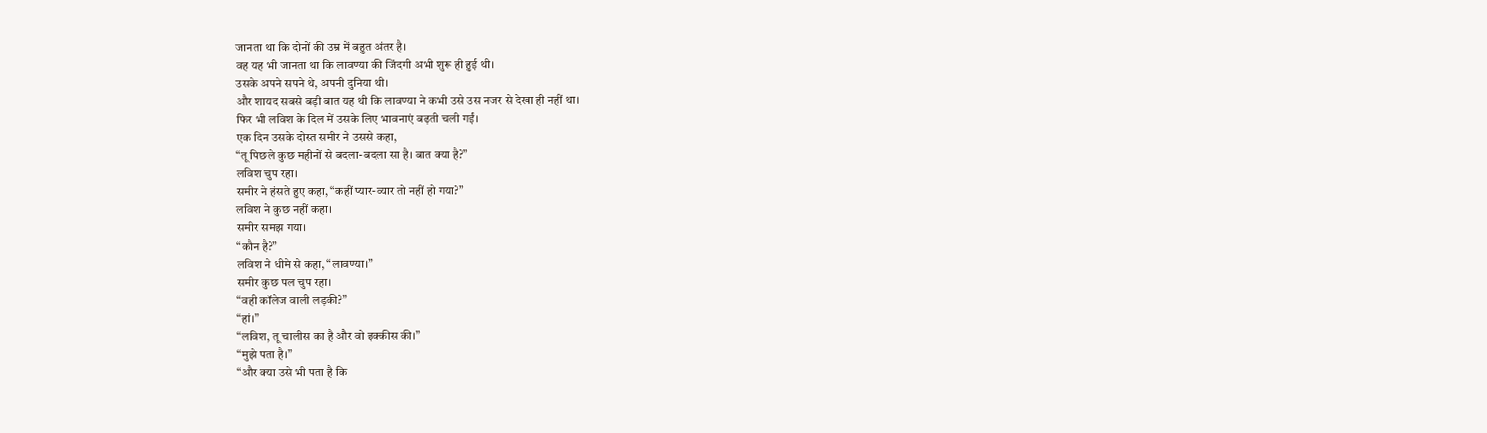जानता था कि दोनों की उम्र में बहुत अंतर है।
वह यह भी जानता था कि लावण्या की जिंदगी अभी शुरू ही हुई थी।
उसके अपने सपने थे, अपनी दुनिया थी।
और शायद सबसे बड़ी बात यह थी कि लावण्या ने कभी उसे उस नजर से देखा ही नहीं था।
फिर भी लविश के दिल में उसके लिए भावनाएं बढ़ती चली गईं।
एक दिन उसके दोस्त समीर ने उससे कहा,
“तू पिछले कुछ महीनों से बदला-बदला सा है। बात क्या है?”
लविश चुप रहा।
समीर ने हंसते हुए कहा, “कहीं प्यार-व्यार तो नहीं हो गया?”
लविश ने कुछ नहीं कहा।
समीर समझ गया।
“कौन है?”
लविश ने धीमे से कहा, “लावण्या।”
समीर कुछ पल चुप रहा।
“वही कॉलेज वाली लड़की?”
“हां।”
“लविश, तू चालीस का है और वो इक्कीस की।”
“मुझे पता है।”
“और क्या उसे भी पता है कि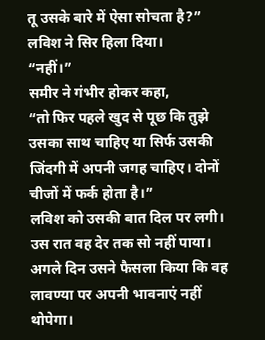तू उसके बारे में ऐसा सोचता है?”
लविश ने सिर हिला दिया।
“नहीं।”
समीर ने गंभीर होकर कहा,
“तो फिर पहले खुद से पूछ कि तुझे उसका साथ चाहिए या सिर्फ उसकी जिंदगी में अपनी जगह चाहिए। दोनों चीजों में फर्क होता है।”
लविश को उसकी बात दिल पर लगी।
उस रात वह देर तक सो नहीं पाया।
अगले दिन उसने फैसला किया कि वह लावण्या पर अपनी भावनाएं नहीं थोपेगा।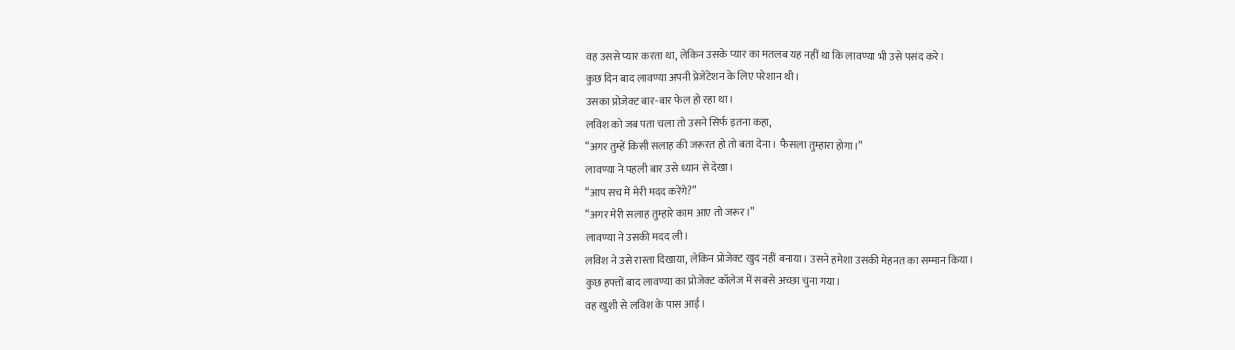वह उससे प्यार करता था, लेकिन उसके प्यार का मतलब यह नहीं था कि लावण्या भी उसे पसंद करे।
कुछ दिन बाद लावण्या अपनी प्रेजेंटेशन के लिए परेशान थी।
उसका प्रोजेक्ट बार-बार फेल हो रहा था।
लविश को जब पता चला तो उसने सिर्फ इतना कहा,
“अगर तुम्हें किसी सलाह की जरूरत हो तो बता देना। फैसला तुम्हारा होगा।”
लावण्या ने पहली बार उसे ध्यान से देखा।
“आप सच में मेरी मदद करेंगे?”
“अगर मेरी सलाह तुम्हारे काम आए तो जरूर।”
लावण्या ने उसकी मदद ली।
लविश ने उसे रास्ता दिखाया, लेकिन प्रोजेक्ट खुद नहीं बनाया। उसने हमेशा उसकी मेहनत का सम्मान किया।
कुछ हफ्तों बाद लावण्या का प्रोजेक्ट कॉलेज में सबसे अच्छा चुना गया।
वह खुशी से लविश के पास आई।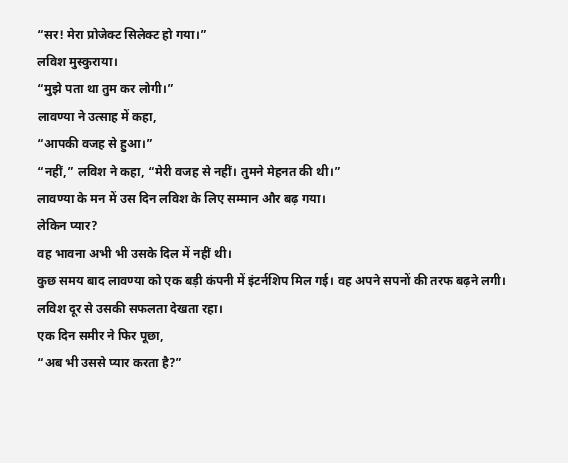“सर! मेरा प्रोजेक्ट सिलेक्ट हो गया।”
लविश मुस्कुराया।
“मुझे पता था तुम कर लोगी।”
लावण्या ने उत्साह में कहा,
“आपकी वजह से हुआ।”
“नहीं,” लविश ने कहा, “मेरी वजह से नहीं। तुमने मेहनत की थी।”
लावण्या के मन में उस दिन लविश के लिए सम्मान और बढ़ गया।
लेकिन प्यार?
वह भावना अभी भी उसके दिल में नहीं थी।
कुछ समय बाद लावण्या को एक बड़ी कंपनी में इंटर्नशिप मिल गई। वह अपने सपनों की तरफ बढ़ने लगी।
लविश दूर से उसकी सफलता देखता रहा।
एक दिन समीर ने फिर पूछा,
“अब भी उससे प्यार करता है?”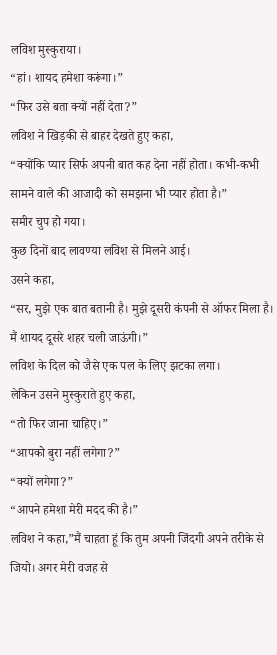लविश मुस्कुराया।
“हां। शायद हमेशा करूंगा।”
“फिर उसे बता क्यों नहीं देता?”
लविश ने खिड़की से बाहर देखते हुए कहा,
“क्योंकि प्यार सिर्फ अपनी बात कह देना नहीं होता। कभी-कभी सामने वाले की आजादी को समझना भी प्यार होता है।”
समीर चुप हो गया।
कुछ दिनों बाद लावण्या लविश से मिलने आई।
उसने कहा,
“सर, मुझे एक बात बतानी है। मुझे दूसरी कंपनी से ऑफर मिला है। मैं शायद दूसरे शहर चली जाऊंगी।”
लविश के दिल को जैसे एक पल के लिए झटका लगा।
लेकिन उसने मुस्कुराते हुए कहा,
“तो फिर जाना चाहिए।”
“आपको बुरा नहीं लगेगा?”
“क्यों लगेगा?”
“आपने हमेशा मेरी मदद की है।”
लविश ने कहा,”मैं चाहता हूं कि तुम अपनी जिंदगी अपने तरीके से जियो। अगर मेरी वजह से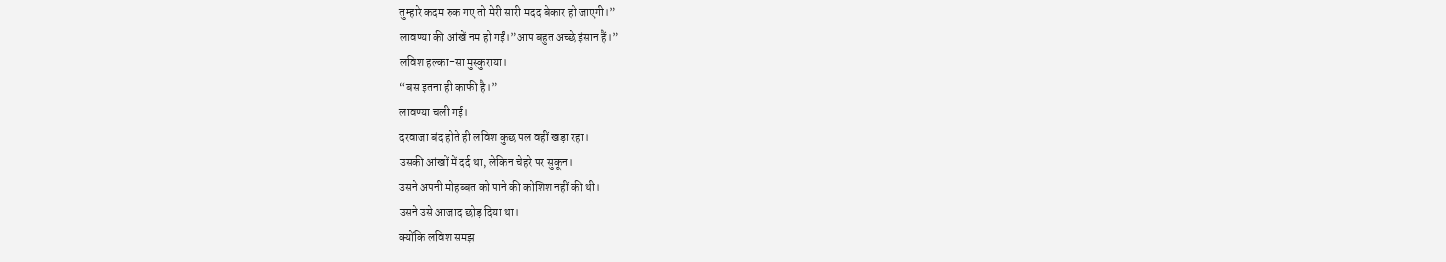तुम्हारे कदम रुक गए तो मेरी सारी मदद बेकार हो जाएगी।”
लावण्या की आंखें नम हो गईं।”आप बहुत अच्छे इंसान हैं।”
लविश हल्का-सा मुस्कुराया।
“बस इतना ही काफी है।”
लावण्या चली गई।
दरवाजा बंद होते ही लविश कुछ पल वहीं खड़ा रहा।
उसकी आंखों में दर्द था, लेकिन चेहरे पर सुकून।
उसने अपनी मोहब्बत को पाने की कोशिश नहीं की थी।
उसने उसे आजाद छोड़ दिया था।
क्योंकि लविश समझ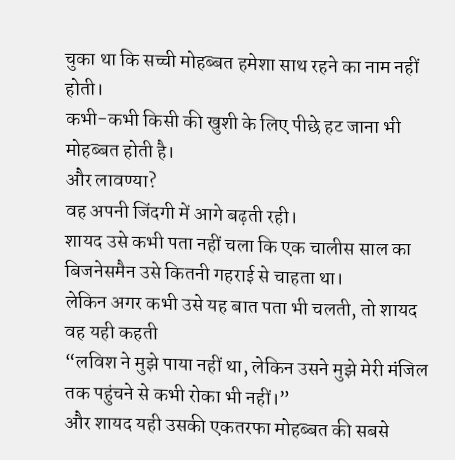चुका था कि सच्ची मोहब्बत हमेशा साथ रहने का नाम नहीं होती।
कभी-कभी किसी की खुशी के लिए पीछे हट जाना भी मोहब्बत होती है।
और लावण्या?
वह अपनी जिंदगी में आगे बढ़ती रही।
शायद उसे कभी पता नहीं चला कि एक चालीस साल का बिजनेसमैन उसे कितनी गहराई से चाहता था।
लेकिन अगर कभी उसे यह बात पता भी चलती, तो शायद वह यही कहती
“लविश ने मुझे पाया नहीं था, लेकिन उसने मुझे मेरी मंजिल तक पहुंचने से कभी रोका भी नहीं।”
और शायद यही उसकी एकतरफा मोहब्बत की सबसे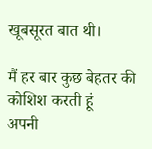खूबसूरत बात थी।

मैं हर बार कुछ बेहतर की कोशिश करती हूं
अपनी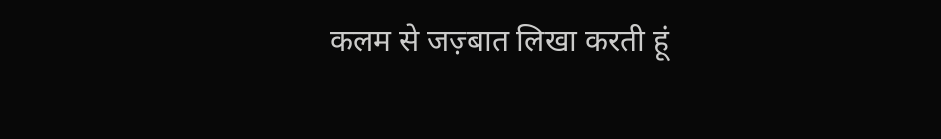कलम से जज़्बात लिखा करती हूं